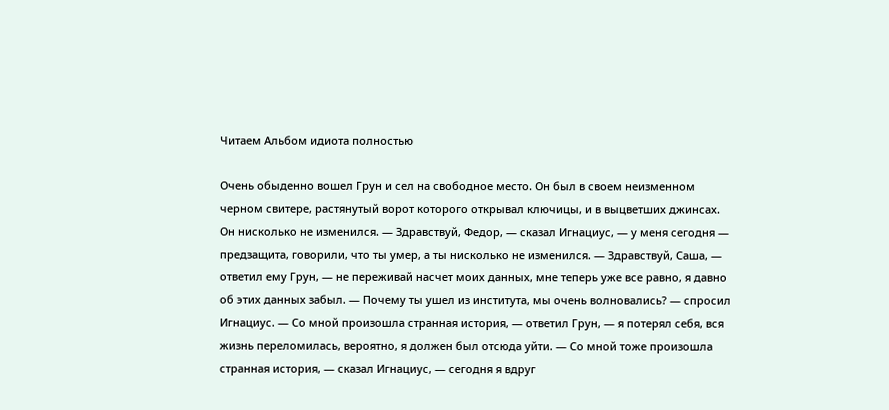Читаем Альбом идиота полностью

Очень обыденно вошел Грун и сел на свободное место. Он был в своем неизменном черном свитере, растянутый ворот которого открывал ключицы, и в выцветших джинсах. Он нисколько не изменился. — Здравствуй, Федор, — сказал Игнациус, — у меня сегодня — предзащита, говорили, что ты умер, а ты нисколько не изменился. — Здравствуй, Саша, — ответил ему Грун, — не переживай насчет моих данных, мне теперь уже все равно, я давно об этих данных забыл. — Почему ты ушел из института, мы очень волновались? — спросил Игнациус. — Со мной произошла странная история, — ответил Грун, — я потерял себя, вся жизнь переломилась, вероятно, я должен был отсюда уйти. — Со мной тоже произошла странная история, — сказал Игнациус, — сегодня я вдруг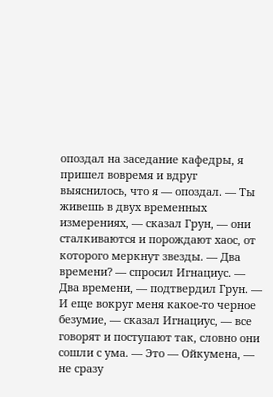опоздал на заседание кафедры, я пришел вовремя и вдруг выяснилось, что я — опоздал. — Ты живешь в двух временных измерениях, — сказал Грун, — они сталкиваются и порождают хаос, от которого меркнут звезды. — Два времени? — спросил Игнациус. — Два времени, — подтвердил Грун. — И еще вокруг меня какое-то черное безумие, — сказал Игнациус, — все говорят и поступают так, словно они сошли с ума. — Это — Ойкумена, — не сразу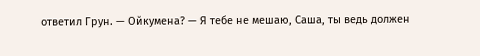ответил Грун. — Ойкумена? — Я тебе не мешаю, Саша, ты ведь должен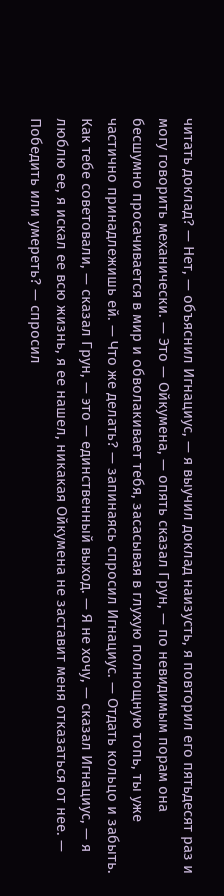читать доклад? — Нет, — объяснил Игнациус, — я выучил доклад наизусть, я повторил его пятьдесят раз и могу говорить механически. — Это — Ойкумена, — опять сказал Грун, — по невидимым порам она бесшумно просачивается в мир и обволакивает тебя, засасывая в глухую полнощную топь, ты уже частично принадлежишь ей. — Что же делать? — запинаясь спросил Игнациус. — Отдать кольцо и забыть. Как тебе советовали, — сказал Грун, — это — единственный выход. — Я не хочу, — сказал Игнациус, — я люблю ее, я искал ее всю жизнь, я ее нашел, никакая Ойкумена не заставит меня отказаться от нее. — Победить или умереть? — спросил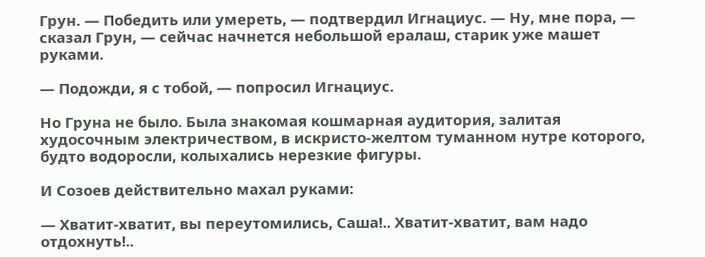Грун. — Победить или умереть, — подтвердил Игнациус. — Ну, мне пора, — сказал Грун, — сейчас начнется небольшой ералаш, старик уже машет руками.

— Подожди, я с тобой, — попросил Игнациус.

Но Груна не было. Была знакомая кошмарная аудитория, залитая худосочным электричеством, в искристо-желтом туманном нутре которого, будто водоросли, колыхались нерезкие фигуры.

И Созоев действительно махал руками:

— Хватит-хватит, вы переутомились, Саша!.. Хватит-хватит, вам надо отдохнуть!..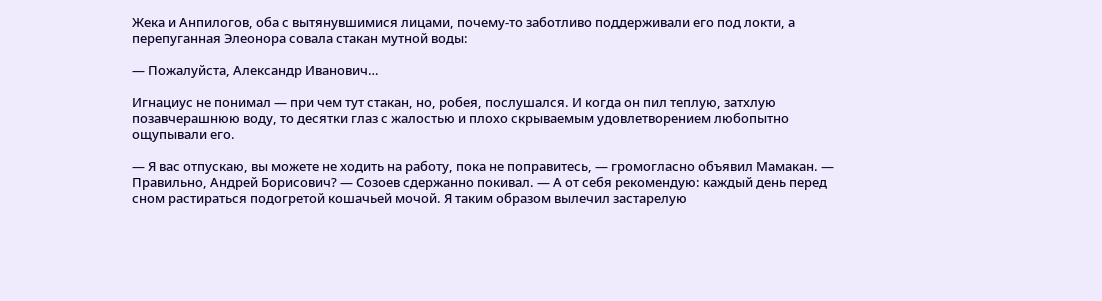Жека и Анпилогов, оба с вытянувшимися лицами, почему-то заботливо поддерживали его под локти, а перепуганная Элеонора совала стакан мутной воды:

— Пожалуйста, Александр Иванович…

Игнациус не понимал — при чем тут стакан, но, робея, послушался. И когда он пил теплую, затхлую позавчерашнюю воду, то десятки глаз с жалостью и плохо скрываемым удовлетворением любопытно ощупывали его.

— Я вас отпускаю, вы можете не ходить на работу, пока не поправитесь, — громогласно объявил Мамакан. — Правильно, Андрей Борисович? — Созоев сдержанно покивал. — А от себя рекомендую: каждый день перед сном растираться подогретой кошачьей мочой. Я таким образом вылечил застарелую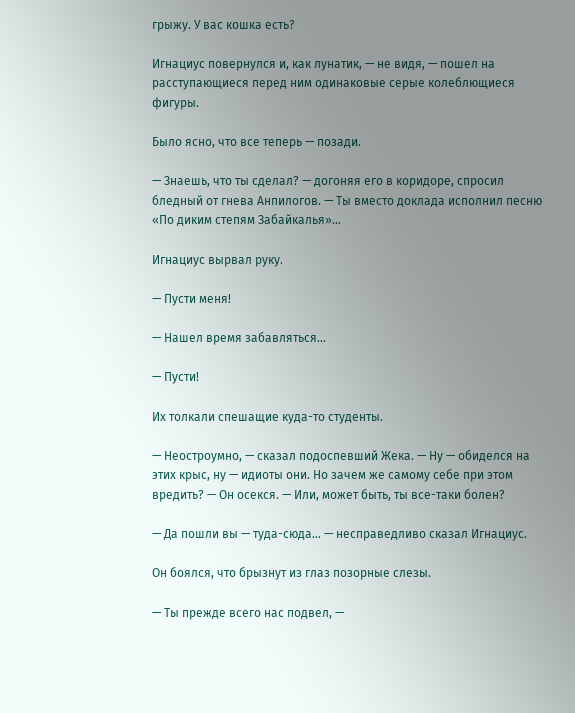грыжу. У вас кошка есть?

Игнациус повернулся и, как лунатик, — не видя, — пошел на расступающиеся перед ним одинаковые серые колеблющиеся фигуры.

Было ясно, что все теперь — позади.

— Знаешь, что ты сделал? — догоняя его в коридоре, спросил бледный от гнева Анпилогов. — Ты вместо доклада исполнил песню «По диким степям Забайкалья»…

Игнациус вырвал руку.

— Пусти меня!

— Нашел время забавляться…

— Пусти!

Их толкали спешащие куда-то студенты.

— Неостроумно, — сказал подоспевший Жека. — Ну — обиделся на этих крыс, ну — идиоты они. Но зачем же самому себе при этом вредить? — Он осекся. — Или, может быть, ты все-таки болен?

— Да пошли вы — туда-сюда… — несправедливо сказал Игнациус.

Он боялся, что брызнут из глаз позорные слезы.

— Ты прежде всего нас подвел, —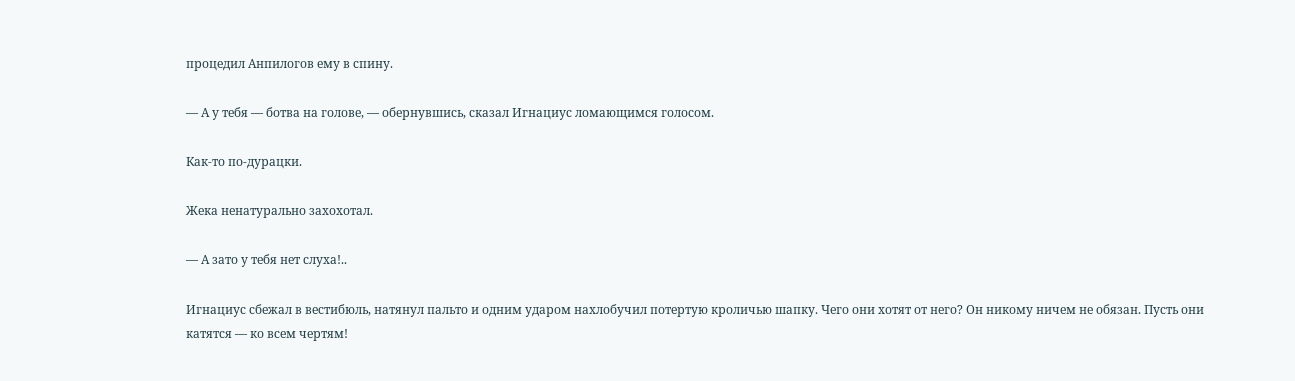процедил Анпилогов ему в спину.

— А у тебя — ботва на голове, — обернувшись, сказал Игнациус ломающимся голосом.

Как-то по-дурацки.

Жека ненатурально захохотал.

— А зато у тебя нет слуха!..

Игнациус сбежал в вестибюль, натянул пальто и одним ударом нахлобучил потертую кроличью шапку. Чего они хотят от него? Он никому ничем не обязан. Пусть они катятся — ко всем чертям!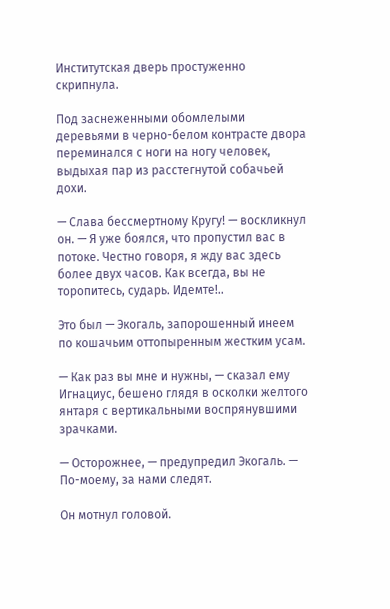Институтская дверь простуженно скрипнула.

Под заснеженными обомлелыми деревьями в черно-белом контрасте двора переминался с ноги на ногу человек, выдыхая пар из расстегнутой собачьей дохи.

— Слава бессмертному Кругу! — воскликнул он. — Я уже боялся, что пропустил вас в потоке. Честно говоря, я жду вас здесь более двух часов. Как всегда, вы не торопитесь, сударь. Идемте!..

Это был — Экогаль, запорошенный инеем по кошачьим оттопыренным жестким усам.

— Как раз вы мне и нужны, — сказал ему Игнациус, бешено глядя в осколки желтого янтаря с вертикальными воспрянувшими зрачками.

— Осторожнее, — предупредил Экогаль. — По-моему, за нами следят.

Он мотнул головой.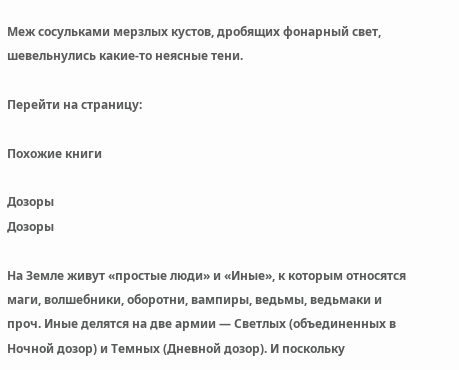Меж сосульками мерзлых кустов, дробящих фонарный свет, шевельнулись какие-то неясные тени.

Перейти на страницу:

Похожие книги

Дозоры
Дозоры

На Земле живут «простые люди» и «Иные», к которым относятся маги, волшебники, оборотни, вампиры, ведьмы, ведьмаки и проч. Иные делятся на две армии — Светлых (объединенных в Ночной дозор) и Темных (Дневной дозор). И поскольку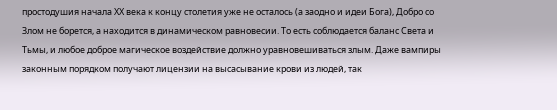простодушия начала ХХ века к концу столетия уже не осталось (а заодно и идеи Бога), Добро со Злом не борется, а находится в динамическом равновесии. То есть соблюдается баланс Света и Тьмы, и любое доброе магическое воздействие должно уравновешиваться злым. Даже вампиры законным порядком получают лицензии на высасывание крови из людей, так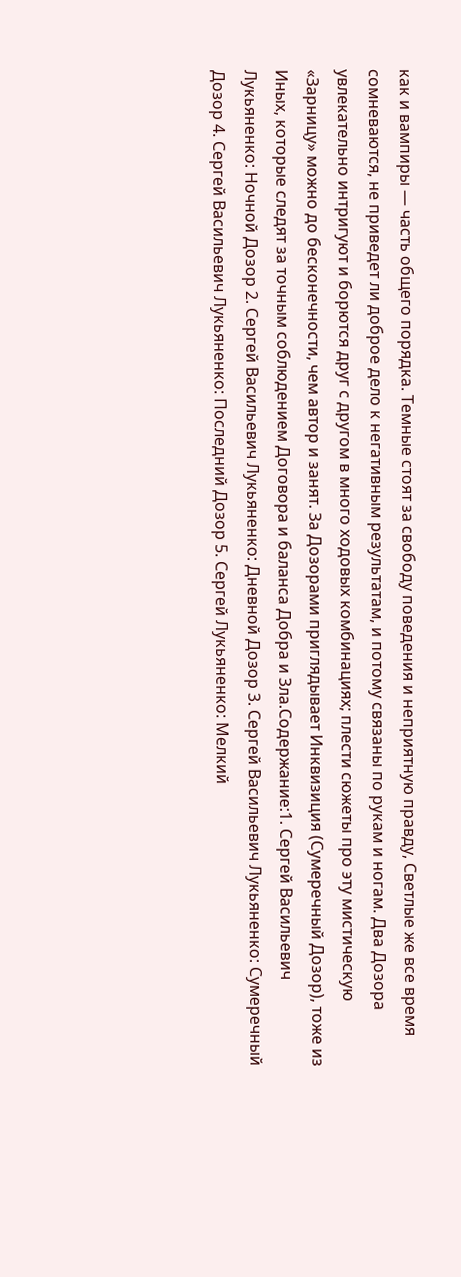как и вампиры — часть общего порядка. Темные стоят за свободу поведения и неприятную правду, Светлые же все время сомневаются, не приведет ли доброе дело к негативным результатам, и потому связаны по рукам и ногам. Два Дозора увлекательно интригуют и борются друг с другом в много ходовых комбинациях; плести сюжеты про эту мистическую «Зарницу» можно до бесконечности, чем автор и занят. За Дозорами приглядывает Инквизиция (Сумеречный Дозор), тоже из Иных, которые следят за точным соблюдением Договора и баланса Добра и Зла.Содержание:1. Сергей Васильевич Лукьяненко: Ночной Дозор 2. Сергей Васильевич Лукьяненко: Дневной Дозор 3. Сергей Васильевич Лукьяненко: Сумеречный Дозор 4. Сергей Васильевич Лукьяненко: Последний Дозор 5. Сергей Лукьяненко: Мелкий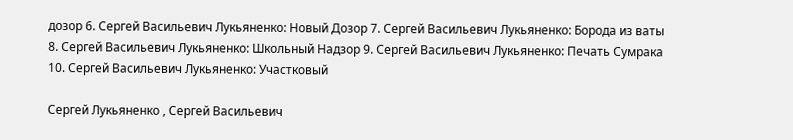дозор 6. Сергей Васильевич Лукьяненко: Новый Дозор 7. Сергей Васильевич Лукьяненко: Борода из ваты 8. Сергей Васильевич Лукьяненко: Школьный Надзор 9. Сергей Васильевич Лукьяненко: Печать Сумрака 10. Сергей Васильевич Лукьяненко: Участковый

Сергей Лукьяненко , Сергей Васильевич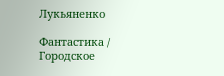Лукьяненко

Фантастика / Городское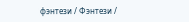фэнтези / Фэнтези /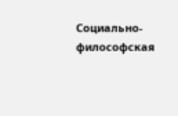Социально-философская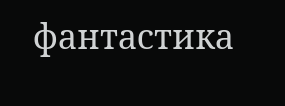фантастика